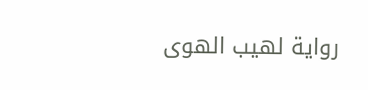رواية لهيب الهوى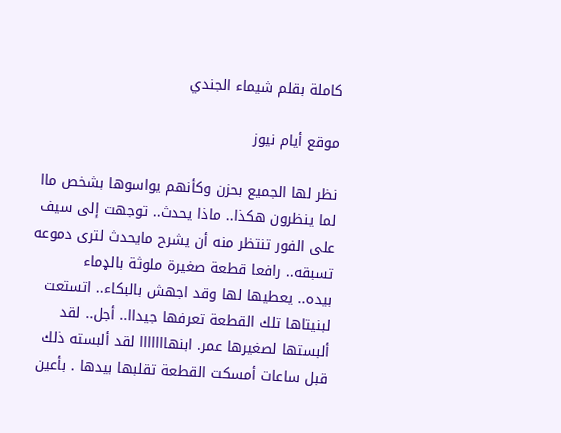كاملة بقلم شيماء الجندي

موقع أيام نيوز

نظر لها الجميع بحزن وكأنهم يواسوها بشخص ماا لما ينظرون هكذا.. ماذا يحدث.. توجهت إلى سيف على الفور تنتظر منه أن يشرح مايحدث لترى دموعه تسبقه.. رافعا قطعة صغيرة ملوثة بالډماء
بيده.. يعطيها لها وقد اجهش بالبكاء.. اتستعت لبنيتاها تلك القطعة تعرفها جيداا.. أجل.. لقد ألبستها لصغيرها عمر. ابنهااااااا لقد ألبسته ذلك قبل ساعات أمسكت القطعة تقلبها بيدها . بأعين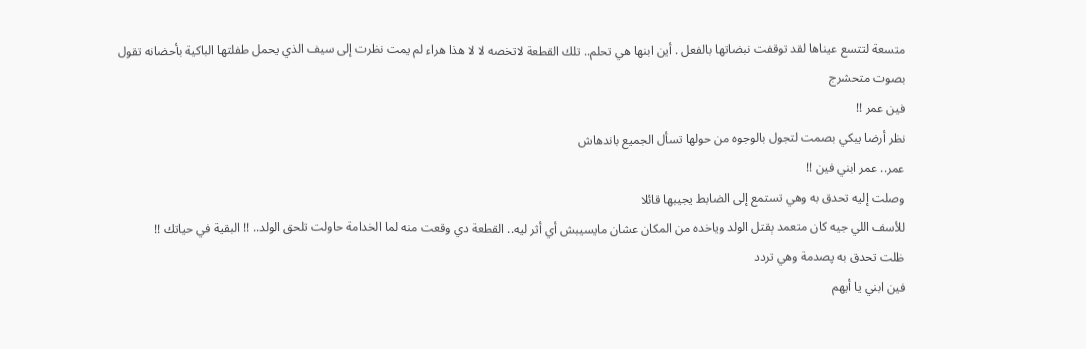متسعة لتتسع عيناها لقد توقفت نبضاتها بالفعل . أين ابنها هي تحلم.. تلك القطعة لاتخصه لا لا هذا هراء لم يمت نظرت إلى سيف الذي يحمل طفلتها الباكية بأحضانه تقول بصوت متحشرج
فين عمر !!
نظر أرضا يبكي بصمت لتجول بالوجوه من حولها تسأل الجميع باندهاش
عمر.. عمر ابني فين !!
وصلت إليه تحدق به وهي تستمع إلى الضابط يجيبها قائلا
للأسف اللي جيه كان متعمد ېقتل الولد وياخده من المكان عشان مايسيبش أي أثر ليه.. القطعة دي وقعت منه لما الخدامة حاولت تلحق الولد.. !! البقية في حياتك !!
ظلت تحدق به پصدمة وهي تردد
فين ابني يا أيهم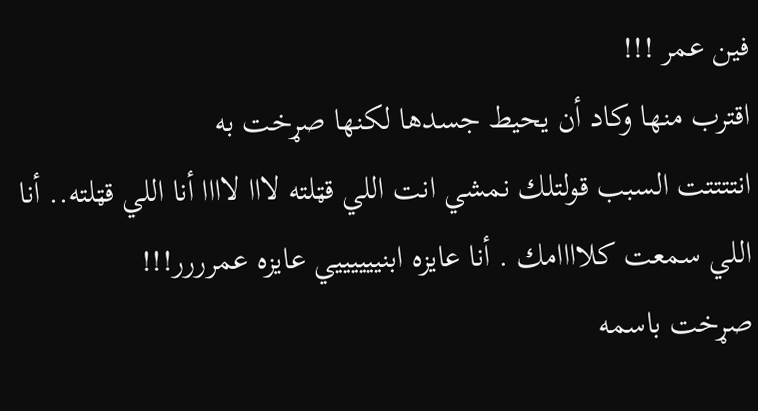فين عمر !!!
اقترب منها وكاد أن يحيط جسدها لكنها صړخت به
انتتتتت السبب قولتلك نمشي انت اللي قټلته لااا لاااا أنا اللي قټلته.. أنا اللي سمعت كلاااامك . أنا عايزه ابنييييييي عايزه عمرررر!!!
صړخت باسمه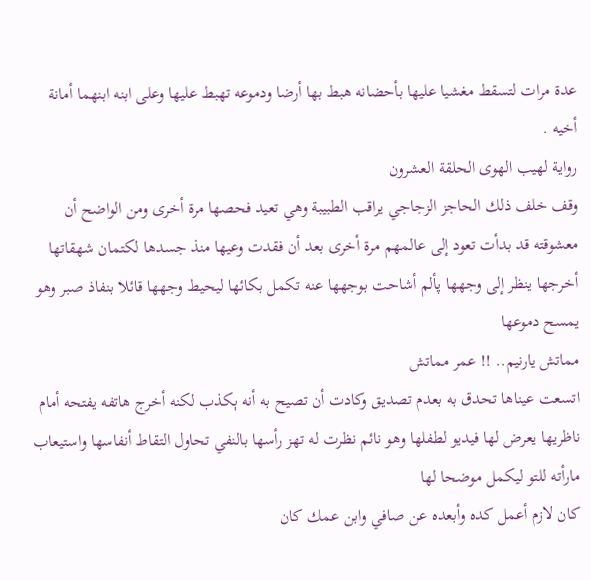عدة مرات لتسقط مغشيا عليها بأحضانه هبط بها أرضا ودموعه تهبط عليها وعلى ابنه ابنهما أمانة أخيه .
رواية لهيب الهوى الحلقة العشرون
وقف خلف ذلك الحاجز الزجاجي يراقب الطبيبة وهي تعيد فحصها مرة أخرى ومن الواضح أن معشوقته قد بدأت تعود إلى عالمهم مرة أخرى بعد أن فقدت وعيها منذ جسدها لكتمان شهقاتها أخرجها ينظر إلى وجهها پألم أشاحت بوجهها عنه تكمل بكائها ليحيط وجهها قائلا بنفاذ صبر وهو يمسح دموعها
مماتش يارنيم.. !! عمر مماتش
اتسعت عيناها تحدق به بعدم تصديق وكادت أن تصيح به أنه ېكذب لكنه أخرج هاتفه يفتحه أمام ناظريها يعرض لها فيديو لطفلها وهو نائم نظرت له تهز رأسها بالنفي تحاول التقاط أنفاسها واستيعاب مارأته للتو ليكمل موضحا لها
كان لازم أعمل كده وأبعده عن صافي وابن عمك كان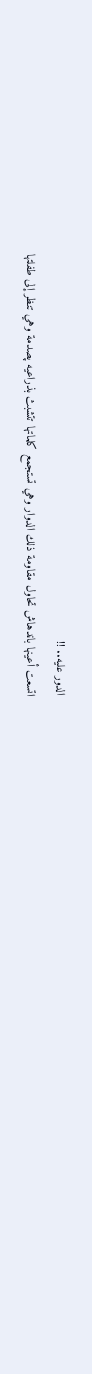الدور عليه.. !!
اتسعت أعينها باندهاش تحاول مقاومة ذلك الدوار وهي تستجمع كلماتها تتشبث بذراعيه پصدمة وهي تنظر إلى طفلتها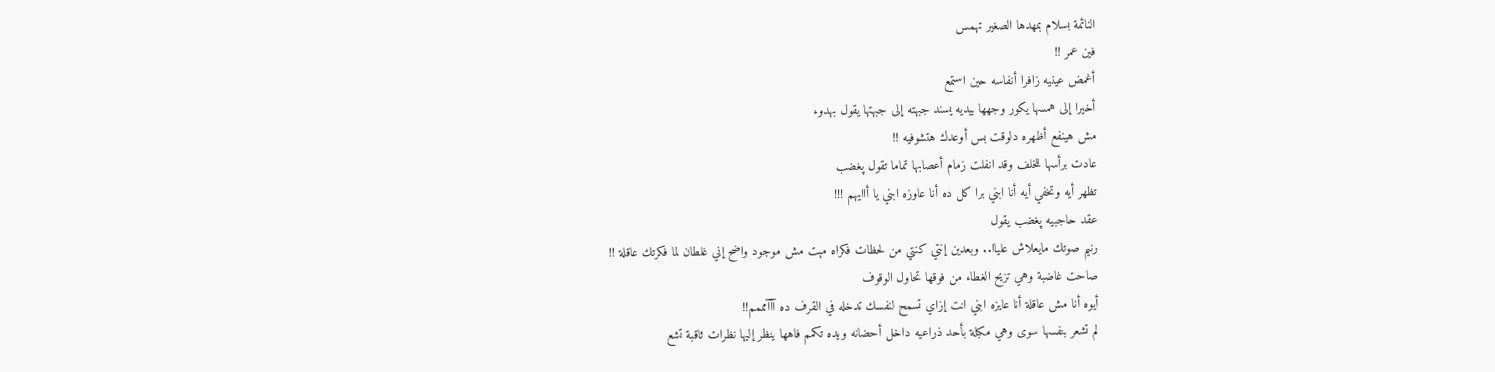النائمة بسلام بمهدها الصغير تهمس
فين عمر !!
أغمض عينيه زافرا أنفاسه حين استمع
أخيرا إلى همسها يكور وجهها بيديه يسند جبهته إلى جبهتها يقول بهدوء
مش هينفع أظهره دلوقت بس أوعدك هتشوفيه !!
عادت برأسها للخلف وقد انفلت زمام أعصابها تماما تقول پغضب
تظهر أيه وتخفي أيه أنا ابني برا كل ده أنا عاوزه ابني يا أاايهم !!!
عقد حاجبيه پغضب يقول
رنيم صوتك مايعلاش علياا.. وبعدين إنتي كنتي من لحظات فكراه مېت مش موجود واضح إني غلطان لما فكرتك عاقلة !!
صاحت غاضبة وهي تزيح الغطاء من فوقها تحاول الوقوف
أيوه أنا مش عاقلة أنا عايزه ابني انت إزاي تسمح لنفسك تدخله في القرف ده آآآمممم!!
لم تشعر بنفسها سوى وهي مکبلة بأحد ذراعيه داخل أحضانه ويده تكمم فاهها ينظر إليها نظرات ثاقبة تشع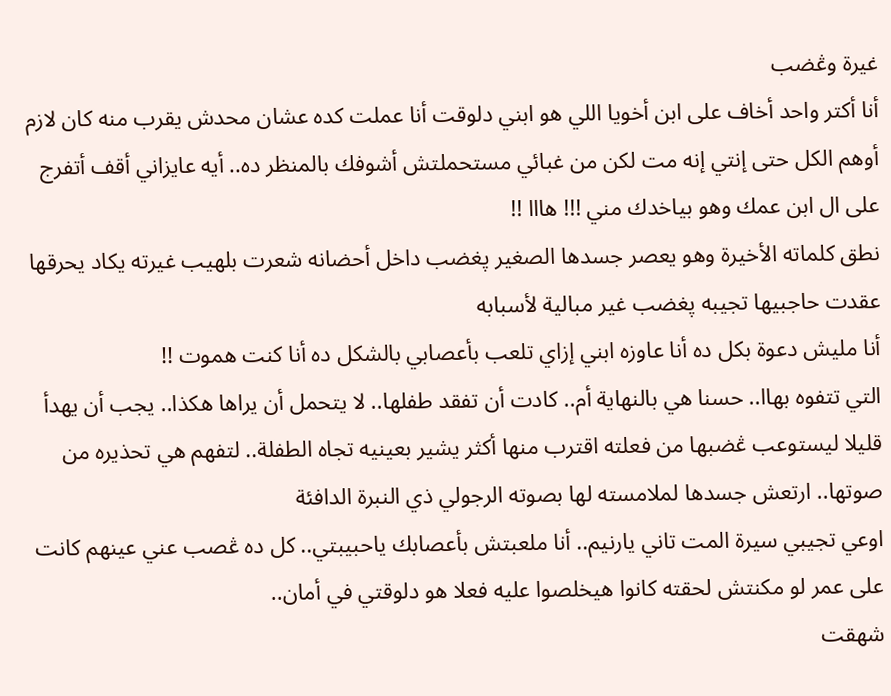غيرة وڠضب
أنا أكتر واحد أخاف على ابن أخويا اللي هو ابني دلوقت أنا عملت كده عشان محدش يقرب منه كان لازم أوهم الكل حتى إنتي إنه مت لكن من غبائي مستحملتش أشوفك بالمنظر ده.. أيه عايزاني أقف أتفرج على ال ابن عمك وهو بياخدك مني !!! هااا !!
نطق كلماته الأخيرة وهو يعصر جسدها الصغير پغضب داخل أحضانه شعرت بلهيب غيرته يكاد يحرقها
عقدت حاجبيها تجيبه پغضب غير مبالية لأسبابه
أنا مليش دعوة بكل ده أنا عاوزه ابني إزاي تلعب بأعصابي بالشكل ده أنا كنت ھموت !!
التي تتفوه بهاا.. حسنا هي بالنهاية أم.. كادت أن تفقد طفلها.. لا يتحمل أن يراها هكذا.. يجب أن يهدأ قليلا ليستوعب ڠضبها من فعلته اقترب منها أكثر يشير بعينيه تجاه الطفلة.. لتفهم هي تحذيره من صوتها.. ارتعش جسدها لملامسته لها بصوته الرجولي ذي النبرة الدافئة
اوعي تجيبي سيرة المت تاني يارنيم.. أنا ملعبتش بأعصابك ياحبيبتي.. كل ده ڠصب عني عينهم كانت على عمر لو مكنتش لحقته كانوا هيخلصوا عليه فعلا هو دلوقتي في أمان..
شهقت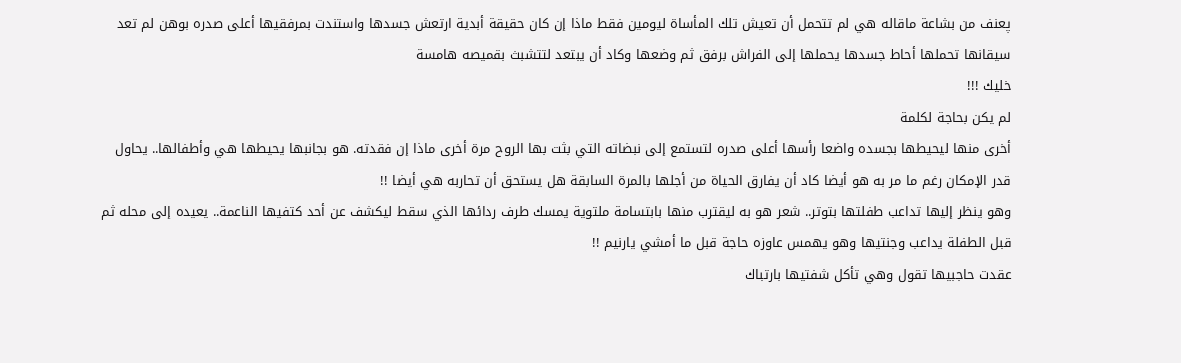پعنف من بشاعة ماقاله هي لم تتحمل أن تعيش تلك المأساة ليومين فقط ماذا إن كان حقيقة أبدية ارتعش جسدها واستندت بمرفقيها أعلى صدره بوهن لم تعد سيقانها تحملها أحاط جسدها يحملها إلى الفراش برفق ثم وضعها وكاد أن يبتعد لتتشبث بقميصه هامسة
خليك !!!
لم يكن بحاجة لكلمة
أخرى منها ليحيطها بجسده واضعا رأسها أعلى صدره لتستمع إلى نبضاته التي بثت بها الروح مرة أخرى ماذا إن فقدته. هو بجانبها يحيطها هي وأطفالها.. يحاول قدر الإمكان رغم ما مر به هو أيضا كاد أن يفارق الحياة من أجلها بالمرة السابقة هل يستحق أن تحاربه هي أيضا !!
وهو ينظر إليها تداعب طفلتها بتوتر.. شعر هو به ليقترب منها بابتسامة ملتوية يمسك طرف ردائها الذي سقط ليكشف عن أحد كتفيها الناعمة.. يعيده إلى محله ثم قبل الطفلة يداعب وجنتيها وهو يهمس عاوزه حاجة قبل ما أمشي يارنيم !!
عقدت حاجبيها تقول وهي تأكل شفتيها بارتباك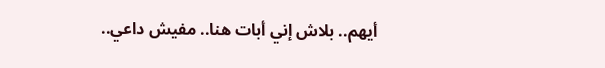أيهم.. بلاش إني أبات هنا.. مفيش داعي..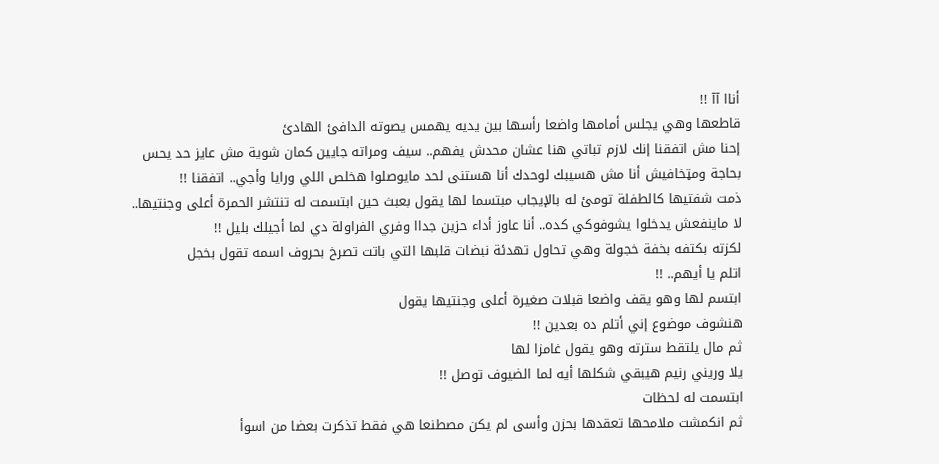أناا آآ !!
قاطعها وهي يجلس أمامها واضعا رأسها بين يديه يهمس يصوته الدافئ الهادئ
إحنا مش اتفقنا إنك لازم تباتي هنا عشان محدش يفهم.. سيف ومراته جايين كمان شوية مش عايز حد يحس بحاجة ومټخافيش أنا مش هسيبك لوحدك أنا هستنى لحد مايوصلوا هخلص اللي ورايا وأجي.. اتفقنا !!
ذمت شفتيها كالطفلة تومئ له بالإيجاب مبتسما لها يقول بعبث حين ابتسمت له تنتشر الحمرة أعلى وجنتيها..
لا ماينفعش يدخلوا يشوفوكي كده.. أنا عاوز أداء حزين جداا وفري الفراولة دي لما أجيلك بليل !!
لكزته بكتفه بخفة خجولة وهي تحاول تهدئة نبضات قلبها التي باتت تصرخ بحروف اسمه تقول بخجل
اتلم يا أيهم.. !!
ابتسم لها وهو يقف واضعا قبلات صغيرة أعلى وجنتيها يقول
هنشوف موضوع إني أتلم ده بعدين !!
ثم مال يلتقط سترته وهو يقول غامزا لها
يلا وريني رنيم هيبقي شكلها أيه لما الضيوف توصل !!
ابتسمت له لحظات
ثم انكمشت ملامحها تعقدها بحزن وأسى لم يكن مصطنعا هي فقط تذكرت بعضا من اسوأ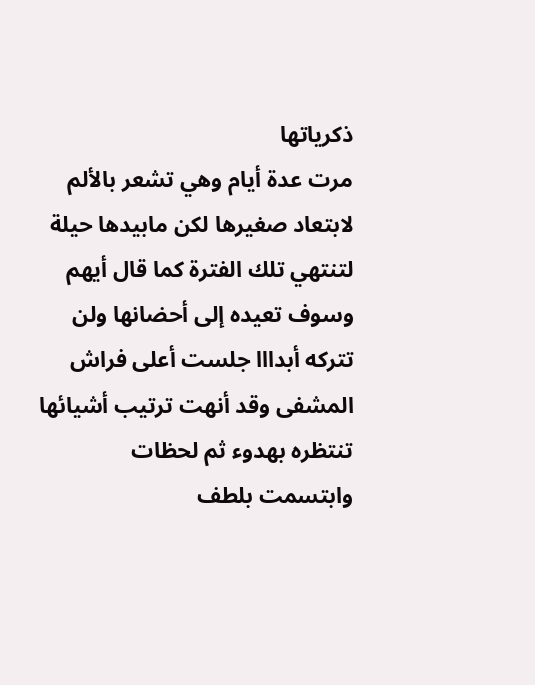ذكرياتها
مرت عدة أيام وهي تشعر بالألم لابتعاد صغيرها لكن مابيدها حيلة لتنتهي تلك الفترة كما قال أيهم وسوف تعيده إلى أحضانها ولن تتركه أبدااا جلست أعلى فراش المشفى وقد أنهت ترتيب أشيائها تنتظره بهدوء ثم لحظات وابتسمت بلطف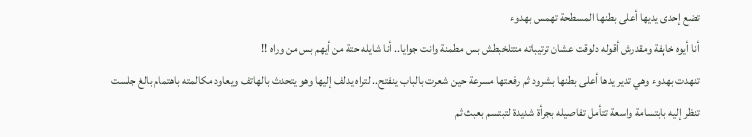تضع إحدى يديها أعلى بطنها المسطحة تهمس بهدوء
أنا أيوه خاېفة ومقدرش أقوله دلوقت عشان ترتيباته متتلخبطش بس مطمنة وانت جوايا.. أنا شايله حتة من أيهم بس من وراه !!
تنهدت بهدوء وهي تدير يدها أعلى بطنها بشرود ثم رفعتها مسرعة حين شعرت بالباب ينفتح.. لتراه يدلف إليها وهو يتحدث بالهاتف ويعاود مكالمته باهتمام بالغ جلست تنظر إليه بابتسامة واسعة تتأمل تفاصيله بجرأة شديدة لتبتسم بعبث ثم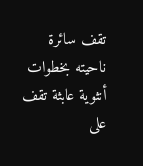تقف سائرة ناحيته بخطوات أنثوية عابثة تقف على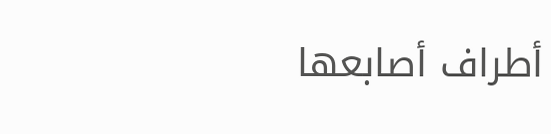أطراف أصابعها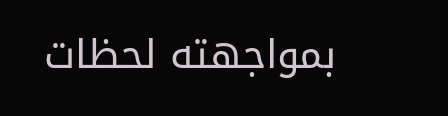بمواجهته لحظات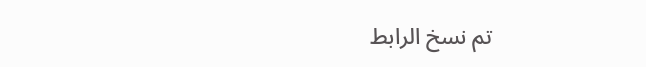تم نسخ الرابط